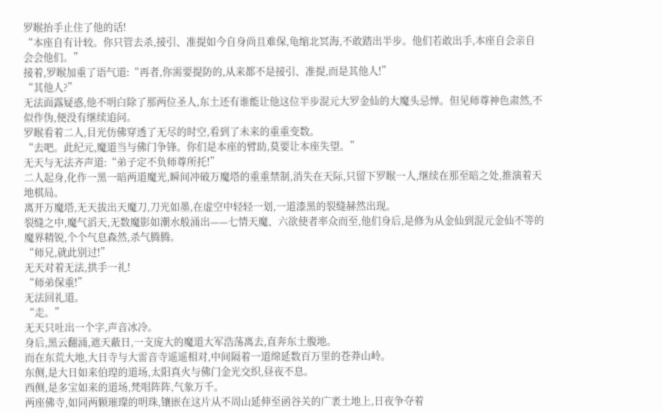罗睺抬手止住了他的话!
“本座自有计较。你只管去杀,接引、准提如今自身尚且难保,龟缩北冥海,不敢踏出半步。他们若敢出手,本座自会亲自会会他们。”
接着,罗睺加重了语气道:“再者,你需要提防的,从来都不是接引、准提,而是其他人!”
“其他人?”
无法面露疑惑,他不明白除了那两位圣人,东土还有谁能让他这位半步混元大罗金仙的大魔头忌惮。但见师尊神色肃然,不似作伪,便没有继续追问。
罗睺看着二人,目光仿佛穿透了无尽的时空,看到了未来的重重变数。
“去吧。此纪元,魔道当与佛门争锋。你们是本座的臂助,莫要让本座失望。”
无天与无法齐声道:“弟子定不负师尊所托!”
二人起身,化作一黑一暗两道魔光,瞬间冲破万魔塔的重重禁制,消失在天际,只留下罗睺一人,继续在那至暗之处,推演着天地棋局。
离开万魔塔,无天拔出天魔刀,刀光如墨,在虚空中轻轻一划,一道漆黑的裂缝赫然出现。
裂缝之中,魔气滔天,无数魔影如潮水般涌出——七情天魔、六欲使者率众而至,他们身后,是修为从金仙到混元金仙不等的魔界精锐,个个气息森然,杀气腾腾。
“师兄,就此别过!”
无天对着无法,拱手一礼!
“师弟保重!”
无法回礼道。
“走。”
无天只吐出一个字,声音冰冷。
身后,黑云翻涌,遮天蔽日,一支庞大的魔道大军浩荡离去,直奔东土腹地。
而在东荒大地,大日寺与大雷音寺遥遥相对,中间隔着一道绵延数百万里的苍莽山岭。
东侧,是大日如来伯瑝的道场,太阳真火与佛门金光交织,昼夜不息。
西侧,是多宝如来的道场,梵唱阵阵,气象万千。
两座佛寺,如同两颗璀璨的明珠,镶嵌在这片从不周山延伸至函谷关的广袤土地上,日夜争夺着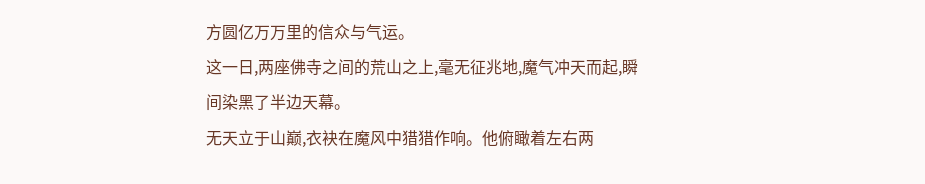方圆亿万万里的信众与气运。
这一日,两座佛寺之间的荒山之上,毫无征兆地,魔气冲天而起,瞬间染黑了半边天幕。
无天立于山巅,衣袂在魔风中猎猎作响。他俯瞰着左右两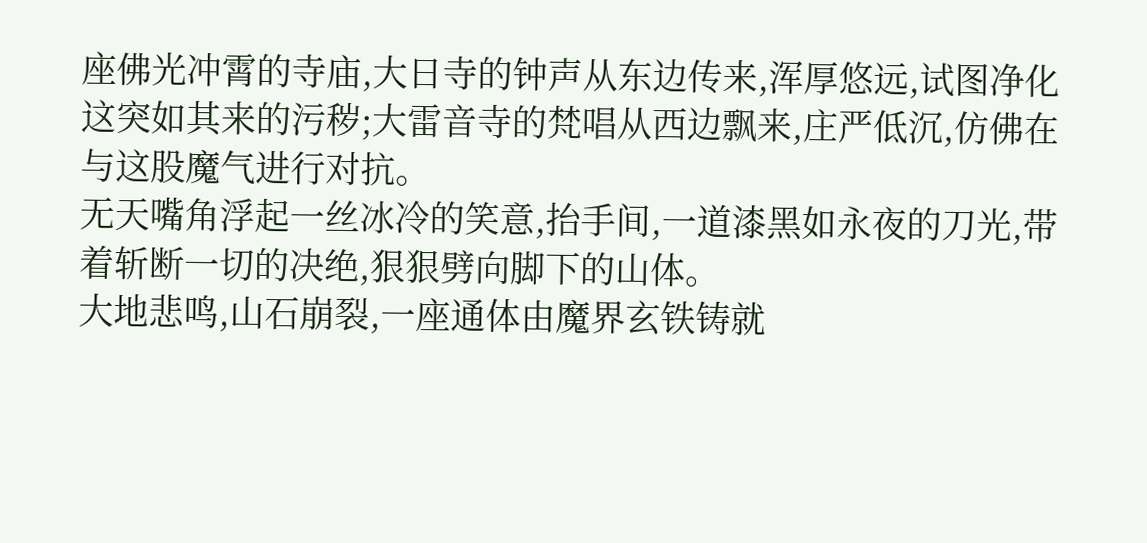座佛光冲霄的寺庙,大日寺的钟声从东边传来,浑厚悠远,试图净化这突如其来的污秽;大雷音寺的梵唱从西边飘来,庄严低沉,仿佛在与这股魔气进行对抗。
无天嘴角浮起一丝冰冷的笑意,抬手间,一道漆黑如永夜的刀光,带着斩断一切的决绝,狠狠劈向脚下的山体。
大地悲鸣,山石崩裂,一座通体由魔界玄铁铸就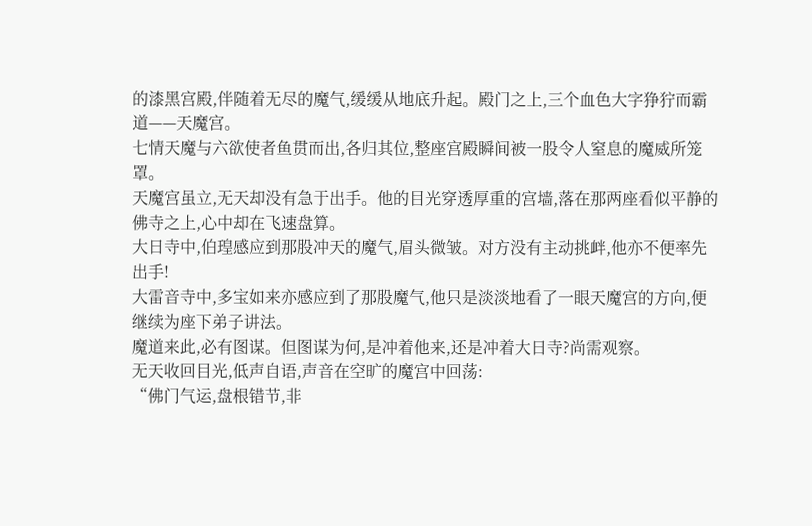的漆黑宫殿,伴随着无尽的魔气,缓缓从地底升起。殿门之上,三个血色大字狰狞而霸道——天魔宫。
七情天魔与六欲使者鱼贯而出,各归其位,整座宫殿瞬间被一股令人窒息的魔威所笼罩。
天魔宫虽立,无天却没有急于出手。他的目光穿透厚重的宫墙,落在那两座看似平静的佛寺之上,心中却在飞速盘算。
大日寺中,伯瑝感应到那股冲天的魔气,眉头微皱。对方没有主动挑衅,他亦不便率先出手!
大雷音寺中,多宝如来亦感应到了那股魔气,他只是淡淡地看了一眼天魔宫的方向,便继续为座下弟子讲法。
魔道来此,必有图谋。但图谋为何,是冲着他来,还是冲着大日寺?尚需观察。
无天收回目光,低声自语,声音在空旷的魔宫中回荡:
“佛门气运,盘根错节,非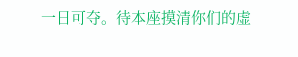一日可夺。待本座摸清你们的虚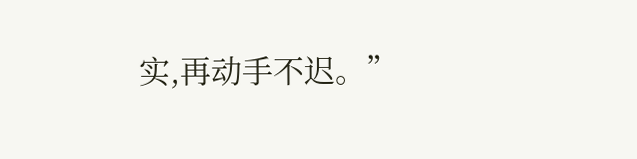实,再动手不迟。”